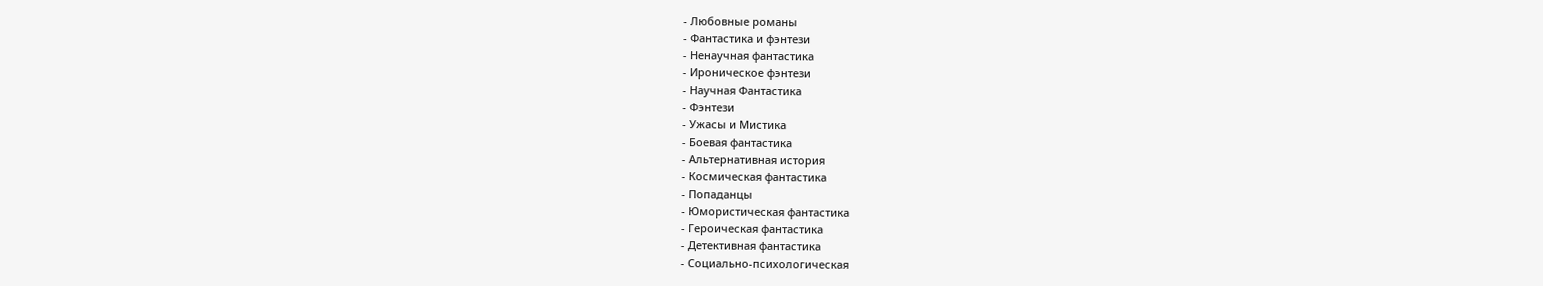- Любовные романы
- Фантастика и фэнтези
- Ненаучная фантастика
- Ироническое фэнтези
- Научная Фантастика
- Фэнтези
- Ужасы и Мистика
- Боевая фантастика
- Альтернативная история
- Космическая фантастика
- Попаданцы
- Юмористическая фантастика
- Героическая фантастика
- Детективная фантастика
- Социально-психологическая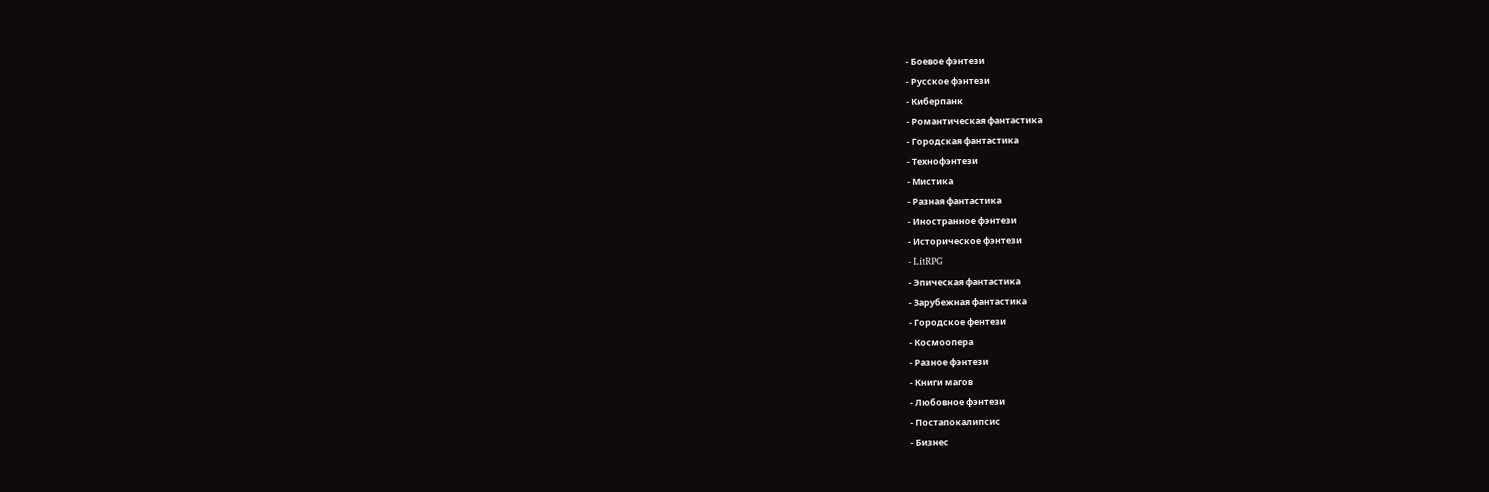- Боевое фэнтези
- Русское фэнтези
- Киберпанк
- Романтическая фантастика
- Городская фантастика
- Технофэнтези
- Мистика
- Разная фантастика
- Иностранное фэнтези
- Историческое фэнтези
- LitRPG
- Эпическая фантастика
- Зарубежная фантастика
- Городское фентези
- Космоопера
- Разное фэнтези
- Книги магов
- Любовное фэнтези
- Постапокалипсис
- Бизнес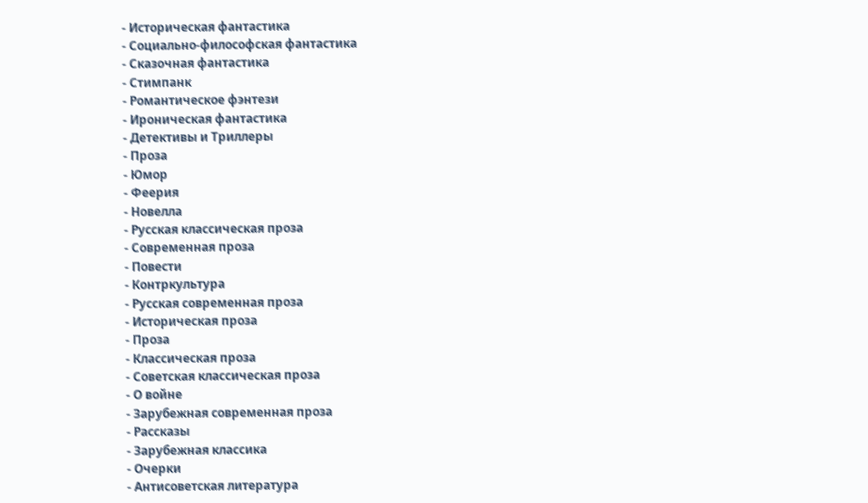- Историческая фантастика
- Социально-философская фантастика
- Сказочная фантастика
- Стимпанк
- Романтическое фэнтези
- Ироническая фантастика
- Детективы и Триллеры
- Проза
- Юмор
- Феерия
- Новелла
- Русская классическая проза
- Современная проза
- Повести
- Контркультура
- Русская современная проза
- Историческая проза
- Проза
- Классическая проза
- Советская классическая проза
- О войне
- Зарубежная современная проза
- Рассказы
- Зарубежная классика
- Очерки
- Антисоветская литература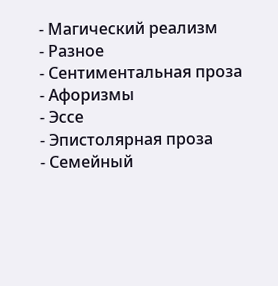- Магический реализм
- Разное
- Сентиментальная проза
- Афоризмы
- Эссе
- Эпистолярная проза
- Семейный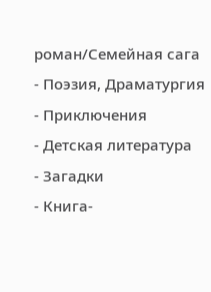роман/Семейная сага
- Поэзия, Драматургия
- Приключения
- Детская литература
- Загадки
- Книга-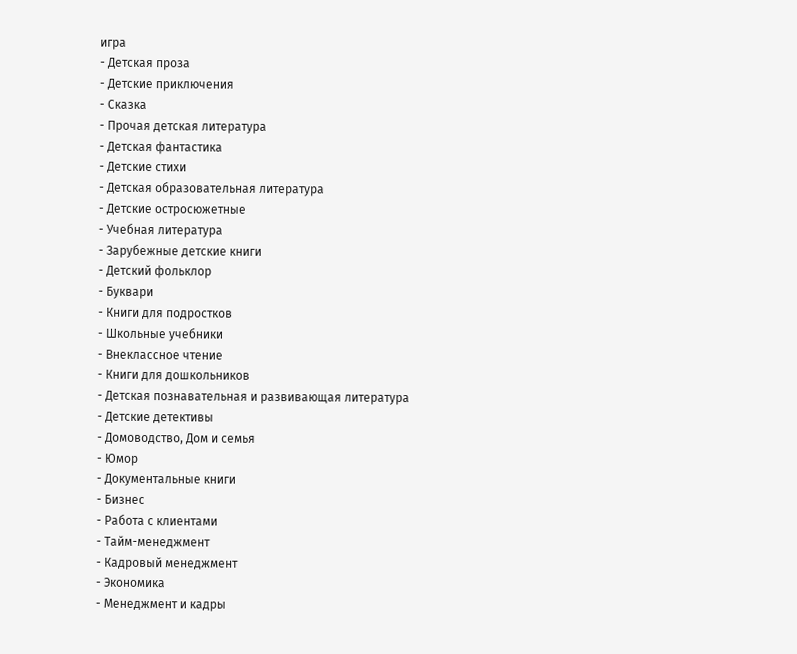игра
- Детская проза
- Детские приключения
- Сказка
- Прочая детская литература
- Детская фантастика
- Детские стихи
- Детская образовательная литература
- Детские остросюжетные
- Учебная литература
- Зарубежные детские книги
- Детский фольклор
- Буквари
- Книги для подростков
- Школьные учебники
- Внеклассное чтение
- Книги для дошкольников
- Детская познавательная и развивающая литература
- Детские детективы
- Домоводство, Дом и семья
- Юмор
- Документальные книги
- Бизнес
- Работа с клиентами
- Тайм-менеджмент
- Кадровый менеджмент
- Экономика
- Менеджмент и кадры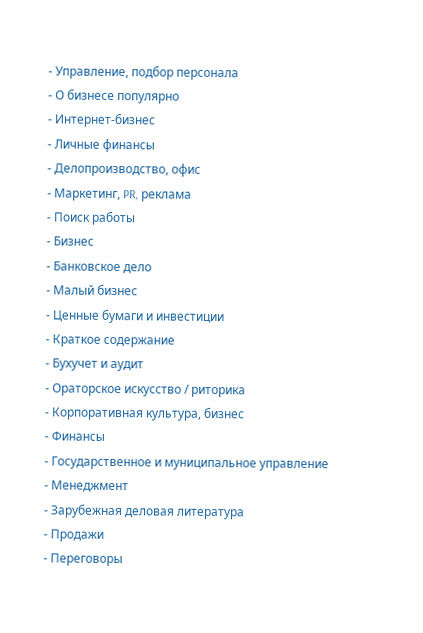- Управление, подбор персонала
- О бизнесе популярно
- Интернет-бизнес
- Личные финансы
- Делопроизводство, офис
- Маркетинг, PR, реклама
- Поиск работы
- Бизнес
- Банковское дело
- Малый бизнес
- Ценные бумаги и инвестиции
- Краткое содержание
- Бухучет и аудит
- Ораторское искусство / риторика
- Корпоративная культура, бизнес
- Финансы
- Государственное и муниципальное управление
- Менеджмент
- Зарубежная деловая литература
- Продажи
- Переговоры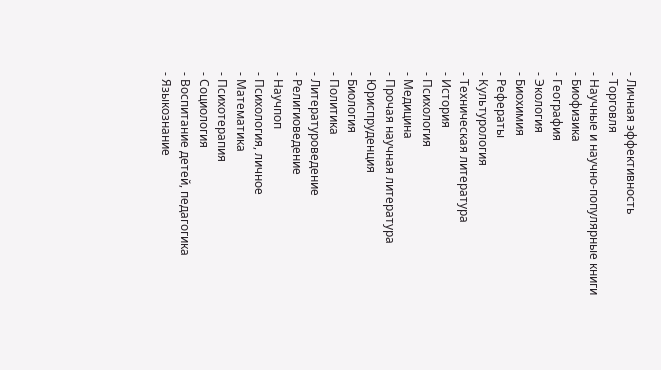- Личная эффективность
- Торговля
- Научные и научно-популярные книги
- Биофизика
- География
- Экология
- Биохимия
- Рефераты
- Культурология
- Техническая литература
- История
- Психология
- Медицина
- Прочая научная литература
- Юриспруденция
- Биология
- Политика
- Литературоведение
- Религиоведение
- Научпоп
- Психология, личное
- Математика
- Психотерапия
- Социология
- Воспитание детей, педагогика
- Языкознание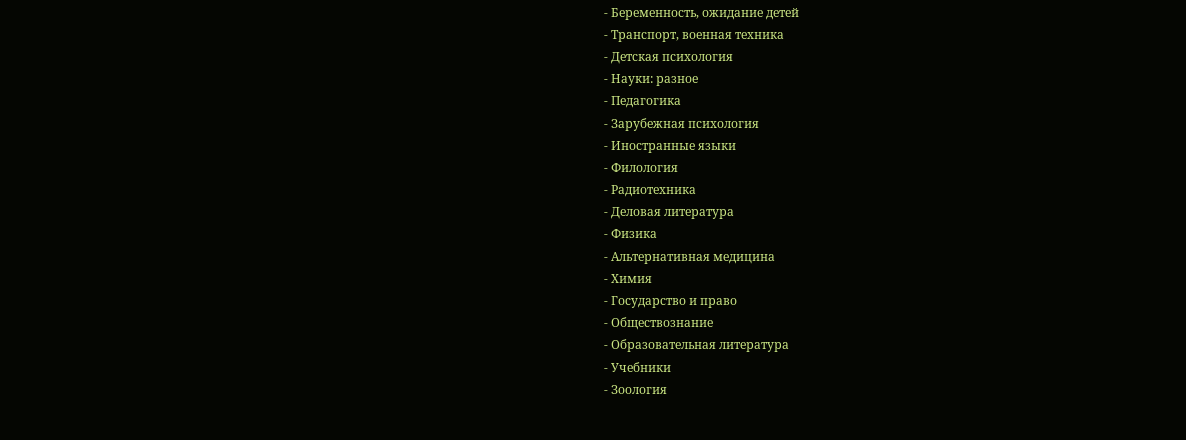- Беременность, ожидание детей
- Транспорт, военная техника
- Детская психология
- Науки: разное
- Педагогика
- Зарубежная психология
- Иностранные языки
- Филология
- Радиотехника
- Деловая литература
- Физика
- Альтернативная медицина
- Химия
- Государство и право
- Обществознание
- Образовательная литература
- Учебники
- Зоология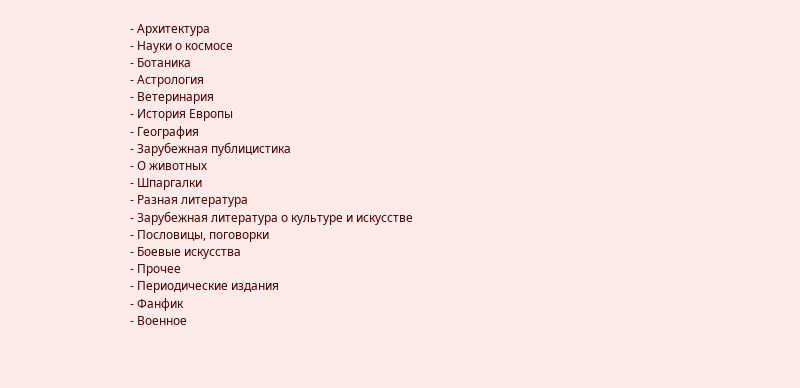- Архитектура
- Науки о космосе
- Ботаника
- Астрология
- Ветеринария
- История Европы
- География
- Зарубежная публицистика
- О животных
- Шпаргалки
- Разная литература
- Зарубежная литература о культуре и искусстве
- Пословицы, поговорки
- Боевые искусства
- Прочее
- Периодические издания
- Фанфик
- Военное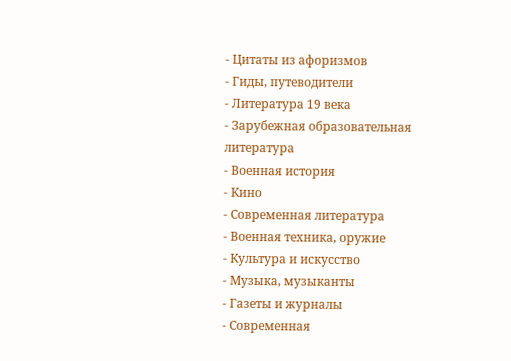- Цитаты из афоризмов
- Гиды, путеводители
- Литература 19 века
- Зарубежная образовательная литература
- Военная история
- Кино
- Современная литература
- Военная техника, оружие
- Культура и искусство
- Музыка, музыканты
- Газеты и журналы
- Современная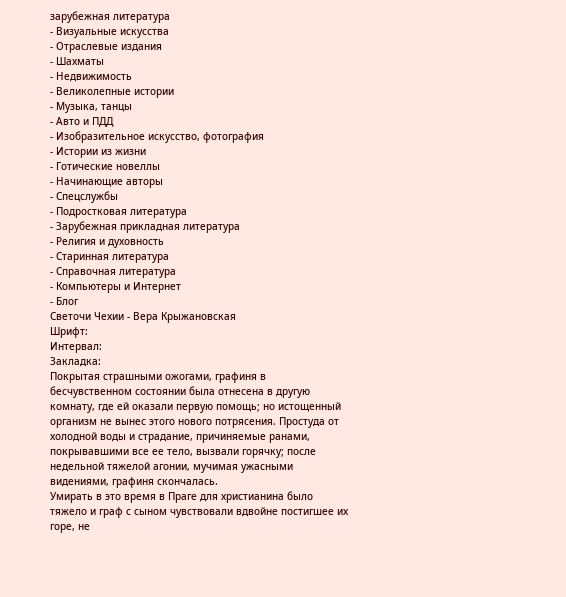зарубежная литература
- Визуальные искусства
- Отраслевые издания
- Шахматы
- Недвижимость
- Великолепные истории
- Музыка, танцы
- Авто и ПДД
- Изобразительное искусство, фотография
- Истории из жизни
- Готические новеллы
- Начинающие авторы
- Спецслужбы
- Подростковая литература
- Зарубежная прикладная литература
- Религия и духовность
- Старинная литература
- Справочная литература
- Компьютеры и Интернет
- Блог
Светочи Чехии - Вера Крыжановская
Шрифт:
Интервал:
Закладка:
Покрытая страшными ожогами, графиня в бесчувственном состоянии была отнесена в другую комнату, где ей оказали первую помощь; но истощенный организм не вынес этого нового потрясения. Простуда от холодной воды и страдание, причиняемые ранами, покрывавшими все ее тело, вызвали горячку; после недельной тяжелой агонии, мучимая ужасными видениями, графиня скончалась.
Умирать в это время в Праге для христианина было тяжело и граф с сыном чувствовали вдвойне постигшее их горе, не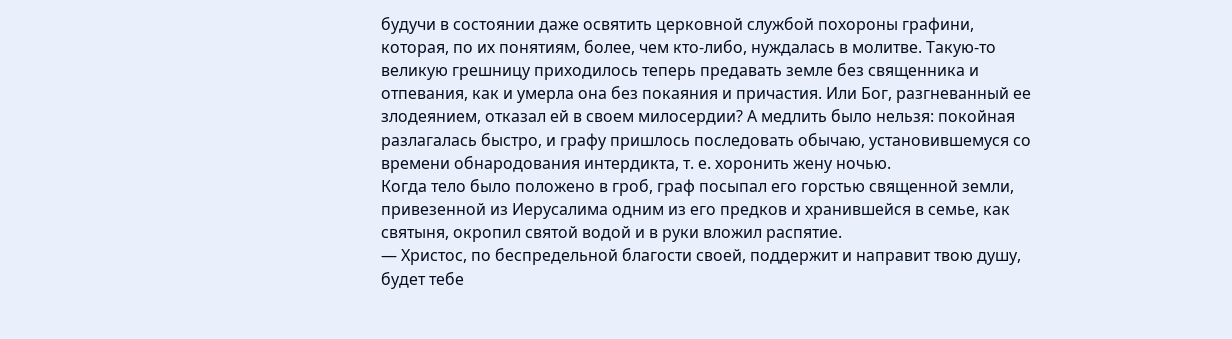будучи в состоянии даже освятить церковной службой похороны графини, которая, по их понятиям, более, чем кто-либо, нуждалась в молитве. Такую-то великую грешницу приходилось теперь предавать земле без священника и отпевания, как и умерла она без покаяния и причастия. Или Бог, разгневанный ее злодеянием, отказал ей в своем милосердии? А медлить было нельзя: покойная разлагалась быстро, и графу пришлось последовать обычаю, установившемуся со времени обнародования интердикта, т. е. хоронить жену ночью.
Когда тело было положено в гроб, граф посыпал его горстью священной земли, привезенной из Иерусалима одним из его предков и хранившейся в семье, как святыня, окропил святой водой и в руки вложил распятие.
— Христос, по беспредельной благости своей, поддержит и направит твою душу, будет тебе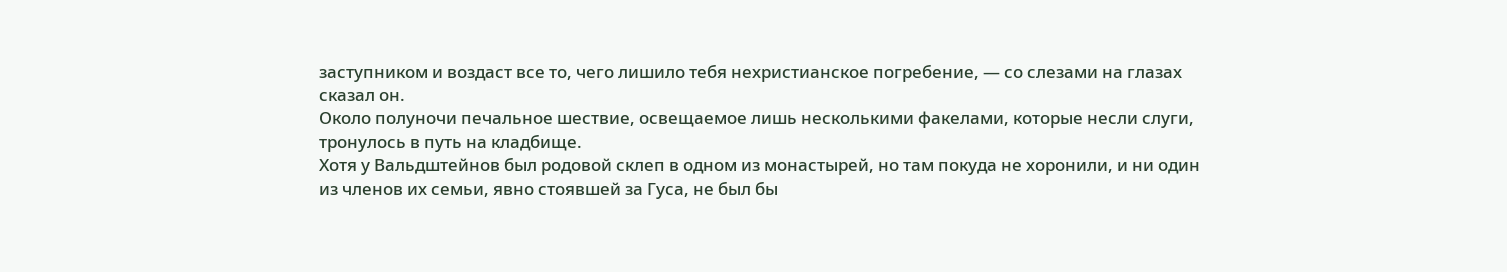заступником и воздаст все то, чего лишило тебя нехристианское погребение, — со слезами на глазах сказал он.
Около полуночи печальное шествие, освещаемое лишь несколькими факелами, которые несли слуги, тронулось в путь на кладбище.
Хотя у Вальдштейнов был родовой склеп в одном из монастырей, но там покуда не хоронили, и ни один из членов их семьи, явно стоявшей за Гуса, не был бы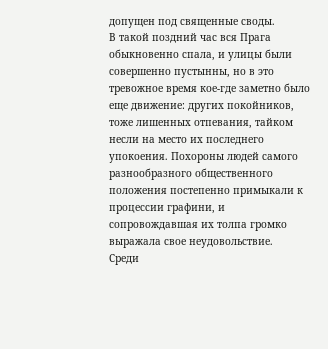допущен под священные своды.
В такой поздний час вся Прага обыкновенно спала, и улицы были совершенно пустынны, но в это тревожное время кое-где заметно было еще движение: других покойников, тоже лишенных отпевания, тайком несли на место их последнего упокоения. Похороны людей самого разнообразного общественного положения постепенно примыкали к процессии графини, и сопровождавшая их толпа громко выражала свое неудовольствие.
Среди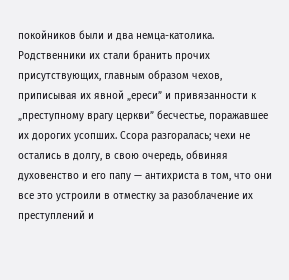покойников были и два немца-католика. Родственники их стали бранить прочих присутствующих, главным образом чехов, приписывая их явной „ереси” и привязанности к „преступному врагу церкви” бесчестье, поражавшее их дорогих усопших. Ссора разгоралась; чехи не остались в долгу, в свою очередь, обвиняя духовенство и его папу — антихриста в том, что они все это устроили в отместку за разоблачение их преступлений и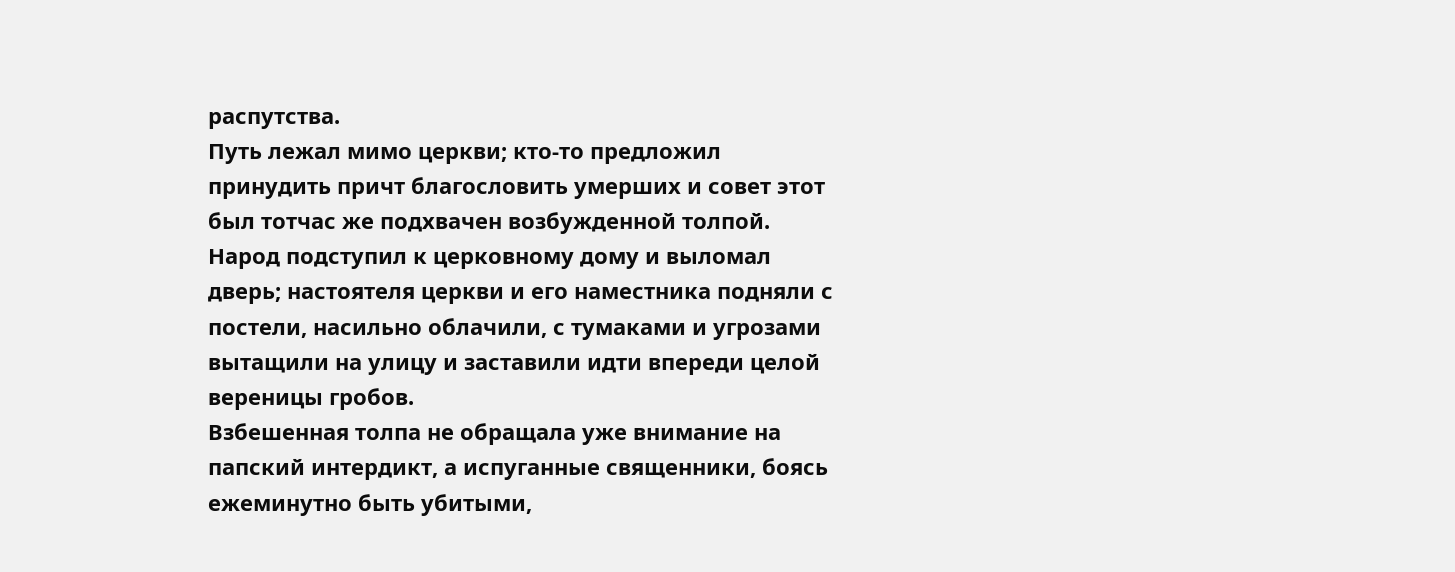распутства.
Путь лежал мимо церкви; кто-то предложил принудить причт благословить умерших и совет этот был тотчас же подхвачен возбужденной толпой. Народ подступил к церковному дому и выломал дверь; настоятеля церкви и его наместника подняли с постели, насильно облачили, с тумаками и угрозами вытащили на улицу и заставили идти впереди целой вереницы гробов.
Взбешенная толпа не обращала уже внимание на папский интердикт, а испуганные священники, боясь ежеминутно быть убитыми,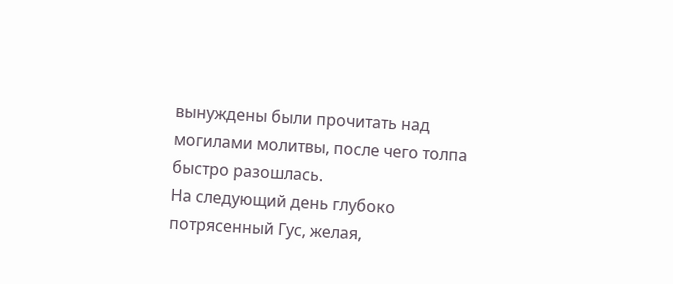вынуждены были прочитать над могилами молитвы, после чего толпа быстро разошлась.
На следующий день глубоко потрясенный Гус, желая,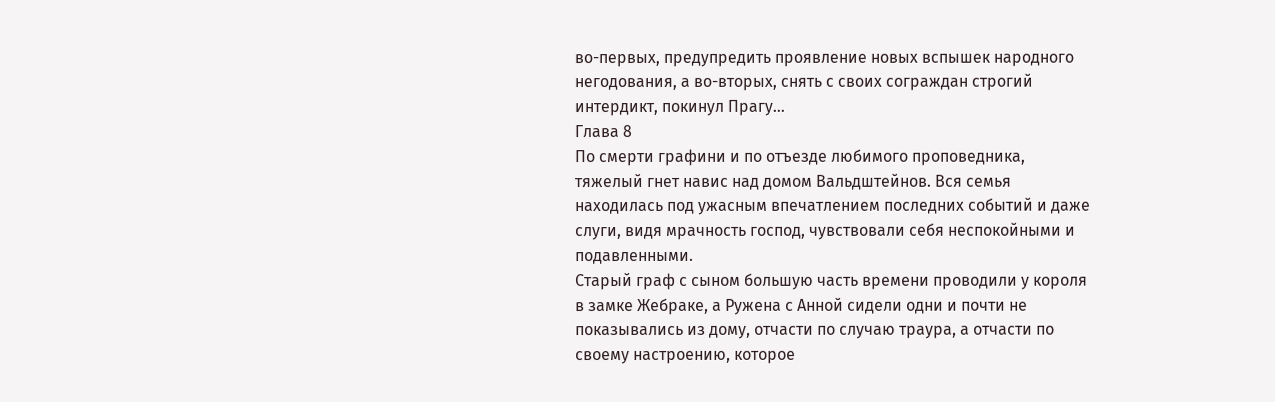во-первых, предупредить проявление новых вспышек народного негодования, а во-вторых, снять с своих сограждан строгий интердикт, покинул Прагу…
Глава 8
По смерти графини и по отъезде любимого проповедника, тяжелый гнет навис над домом Вальдштейнов. Вся семья находилась под ужасным впечатлением последних событий и даже слуги, видя мрачность господ, чувствовали себя неспокойными и подавленными.
Старый граф с сыном большую часть времени проводили у короля в замке Жебраке, а Ружена с Анной сидели одни и почти не показывались из дому, отчасти по случаю траура, а отчасти по своему настроению, которое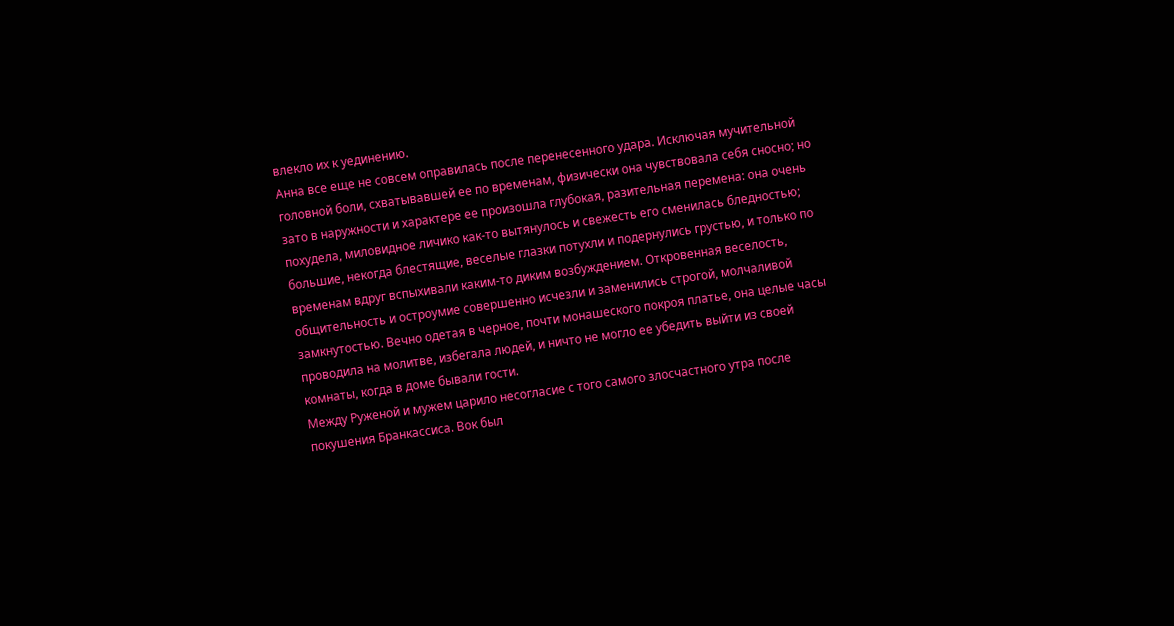влекло их к уединению.
Анна все еще не совсем оправилась после перенесенного удара. Исключая мучительной головной боли, схватывавшей ее по временам, физически она чувствовала себя сносно; но зато в наружности и характере ее произошла глубокая, разительная перемена: она очень похудела, миловидное личико как-то вытянулось и свежесть его сменилась бледностью; большие, некогда блестящие, веселые глазки потухли и подернулись грустью, и только по временам вдруг вспыхивали каким-то диким возбуждением. Откровенная веселость, общительность и остроумие совершенно исчезли и заменились строгой, молчаливой замкнутостью. Вечно одетая в черное, почти монашеского покроя платье, она целые часы проводила на молитве, избегала людей, и ничто не могло ее убедить выйти из своей комнаты, когда в доме бывали гости.
Между Руженой и мужем царило несогласие с того самого злосчастного утра после покушения Бранкассиса. Вок был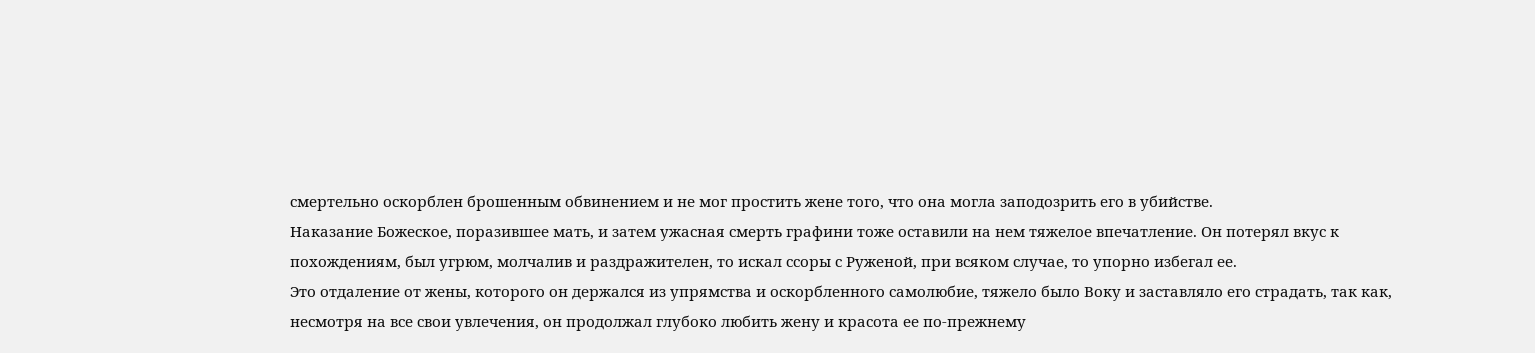смертельно оскорблен брошенным обвинением и не мог простить жене того, что она могла заподозрить его в убийстве.
Наказание Божеское, поразившее мать, и затем ужасная смерть графини тоже оставили на нем тяжелое впечатление. Он потерял вкус к похождениям, был угрюм, молчалив и раздражителен, то искал ссоры с Руженой, при всяком случае, то упорно избегал ее.
Это отдаление от жены, которого он держался из упрямства и оскорбленного самолюбие, тяжело было Воку и заставляло его страдать, так как, несмотря на все свои увлечения, он продолжал глубоко любить жену и красота ее по-прежнему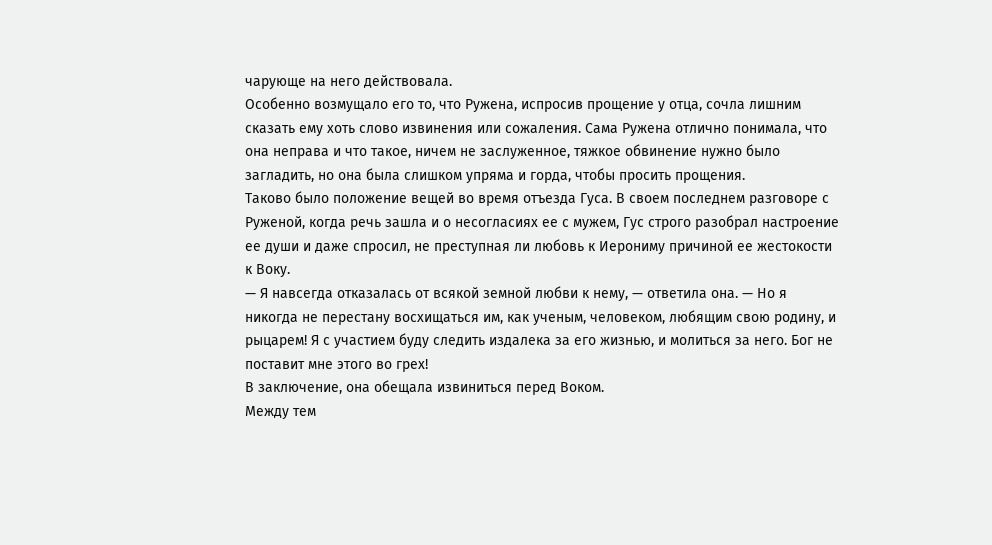чарующе на него действовала.
Особенно возмущало его то, что Ружена, испросив прощение у отца, сочла лишним сказать ему хоть слово извинения или сожаления. Сама Ружена отлично понимала, что она неправа и что такое, ничем не заслуженное, тяжкое обвинение нужно было загладить, но она была слишком упряма и горда, чтобы просить прощения.
Таково было положение вещей во время отъезда Гуса. В своем последнем разговоре с Руженой, когда речь зашла и о несогласиях ее с мужем, Гус строго разобрал настроение ее души и даже спросил, не преступная ли любовь к Иерониму причиной ее жестокости к Воку.
— Я навсегда отказалась от всякой земной любви к нему, — ответила она. — Но я никогда не перестану восхищаться им, как ученым, человеком, любящим свою родину, и рыцарем! Я с участием буду следить издалека за его жизнью, и молиться за него. Бог не поставит мне этого во грех!
В заключение, она обещала извиниться перед Воком.
Между тем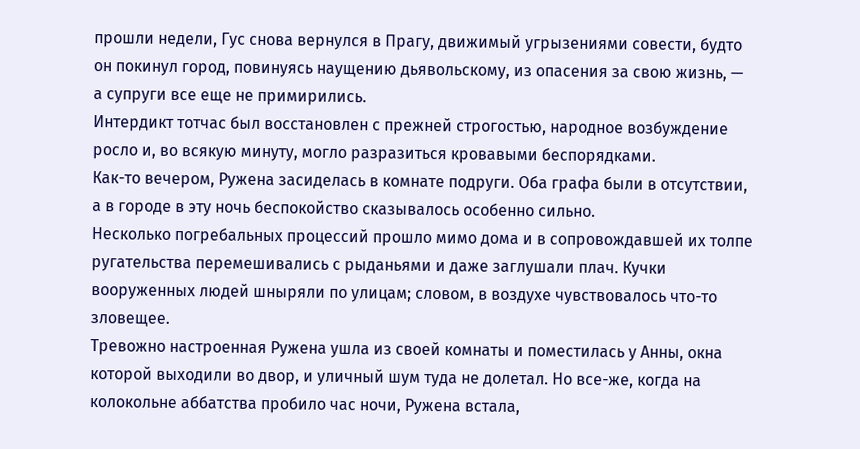прошли недели, Гус снова вернулся в Прагу, движимый угрызениями совести, будто он покинул город, повинуясь наущению дьявольскому, из опасения за свою жизнь, — а супруги все еще не примирились.
Интердикт тотчас был восстановлен с прежней строгостью, народное возбуждение росло и, во всякую минуту, могло разразиться кровавыми беспорядками.
Как-то вечером, Ружена засиделась в комнате подруги. Оба графа были в отсутствии, а в городе в эту ночь беспокойство сказывалось особенно сильно.
Несколько погребальных процессий прошло мимо дома и в сопровождавшей их толпе ругательства перемешивались с рыданьями и даже заглушали плач. Кучки вооруженных людей шныряли по улицам; словом, в воздухе чувствовалось что-то зловещее.
Тревожно настроенная Ружена ушла из своей комнаты и поместилась у Анны, окна которой выходили во двор, и уличный шум туда не долетал. Но все-же, когда на колокольне аббатства пробило час ночи, Ружена встала,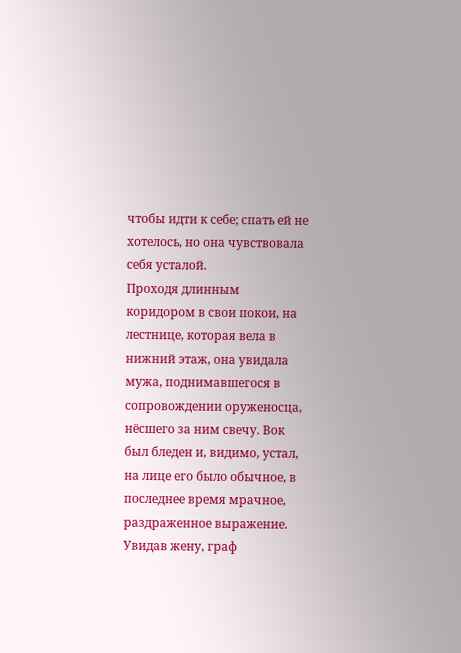чтобы идти к себе; спать ей не хотелось, но она чувствовала себя усталой.
Проходя длинным коридором в свои покои, на лестнице, которая вела в нижний этаж, она увидала мужа, поднимавшегося в сопровождении оруженосца, нёсшего за ним свечу. Вок был бледен и, видимо, устал, на лице его было обычное, в последнее время мрачное, раздраженное выражение.
Увидав жену, граф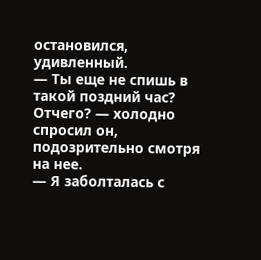остановился, удивленный.
— Ты еще не спишь в такой поздний час? Отчего? — холодно спросил он, подозрительно смотря на нее.
— Я заболталась с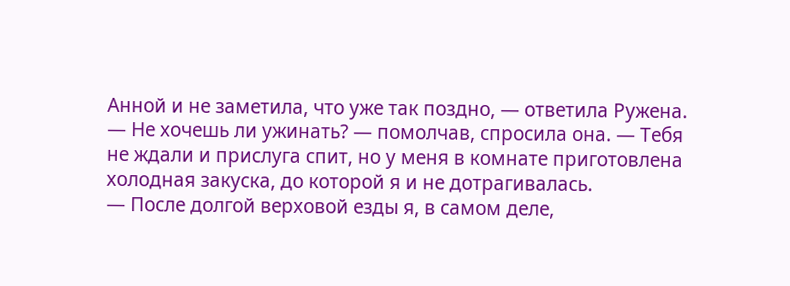Анной и не заметила, что уже так поздно, — ответила Ружена. — Не хочешь ли ужинать? — помолчав, спросила она. — Тебя не ждали и прислуга спит, но у меня в комнате приготовлена холодная закуска, до которой я и не дотрагивалась.
— После долгой верховой езды я, в самом деле,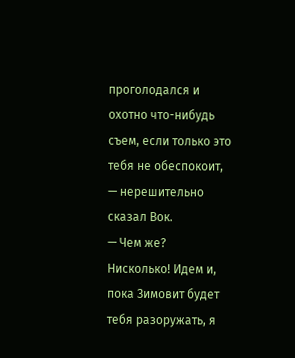проголодался и охотно что-нибудь съем, если только это тебя не обеспокоит, — нерешительно сказал Вок.
— Чем же? Нисколько! Идем и, пока Зимовит будет тебя разоружать, я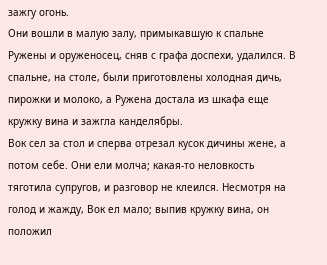зажгу огонь.
Они вошли в малую залу, примыкавшую к спальне Ружены и оруженосец, сняв с графа доспехи, удалился. В спальне, на столе, были приготовлены холодная дичь, пирожки и молоко, а Ружена достала из шкафа еще кружку вина и зажгла канделябры.
Вок сел за стол и сперва отрезал кусок дичины жене, а потом себе. Они ели молча; какая-то неловкость тяготила супругов, и разговор не клеился. Несмотря на голод и жажду, Вок ел мало; выпив кружку вина, он положил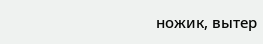ножик, вытер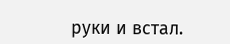руки и встал.